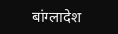बांग्लादेश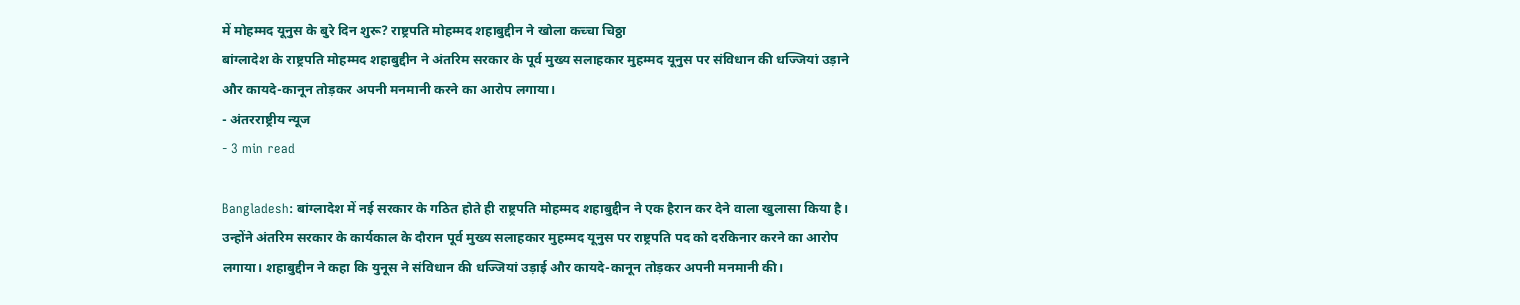में मोहम्मद यूनुस के बुरे दिन शुरू? राष्ट्रपति मोहम्मद शहाबुद्दीन ने खोला कच्चा चिठ्ठा
बांग्लादेश के राष्ट्रपति मोहम्मद शहाबुद्दीन ने अंतरिम सरकार के पूर्व मुख्य सलाहकार मुहम्मद यूनुस पर संविधान की धज्जियां उड़ाने और कायदे-कानून तोड़कर अपनी मनमानी करने का आरोप लगाया।
- अंतरराष्ट्रीय न्यूज
- 3 min read

Bangladesh: बांग्लादेश में नई सरकार के गठित होते ही राष्ट्रपति मोहम्मद शहाबुद्दीन ने एक हैरान कर देने वाला खुलासा किया है। उन्होंने अंतरिम सरकार के कार्यकाल के दौरान पूर्व मुख्य सलाहकार मुहम्मद यूनुस पर राष्ट्रपति पद को दरकिनार करने का आरोप लगाया। शहाबुद्दीन ने कहा कि युनूस ने संविधान की धज्जियां उड़ाई और कायदे-कानून तोड़कर अपनी मनमानी की।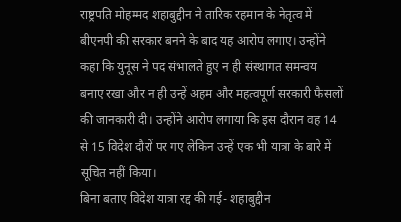राष्ट्रपति मोहम्मद शहाबुद्दीन ने तारिक रहमान के नेतृत्व में बीएनपी की सरकार बनने के बाद यह आरोप लगाए। उन्होंने कहा कि युनूस ने पद संभालते हुए न ही संस्थागत समन्वय बनाए रखा और न ही उन्हें अहम और महत्वपूर्ण सरकारी फैसलों की जानकारी दी। उन्होंने आरोप लगाया कि इस दौरान वह 14 से 15 विदेश दौरों पर गए लेकिन उन्हें एक भी यात्रा के बारे में सूचित नहीं किया।
बिना बताए विदेश यात्रा रद्द की गई- शहाबुद्दीन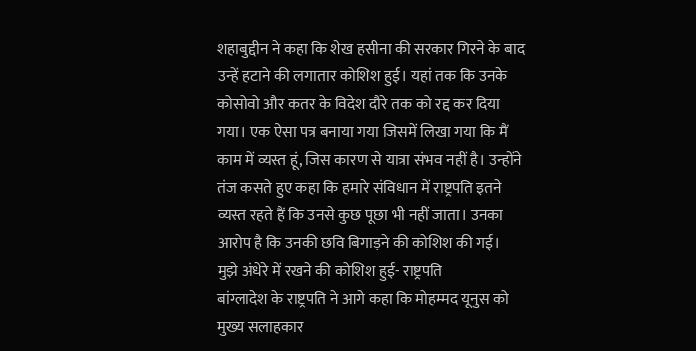शहाबुद्दीन ने कहा कि शेख हसीना की सरकार गिरने के बाद उन्हें हटाने की लगातार कोशिश हुई। यहां तक कि उनके कोसोवो और कतर के विदेश दौरे तक को रद्द कर दिया गया। एक ऐसा पत्र बनाया गया जिसमें लिखा गया कि मैं काम में व्यस्त हूं, जिस कारण से यात्रा संभव नहीं है। उन्होंने तंज कसते हुए कहा कि हमारे संविधान में राष्ट्रपति इतने व्यस्त रहते हैं कि उनसे कुछ पूछा भी नहीं जाता। उनका आरोप है कि उनकी छवि बिगाड़ने की कोशिश की गई।
मुझे अंधेरे में रखने की कोशिश हुई- राष्ट्रपति
बांग्लादेश के राष्ट्रपति ने आगे कहा कि मोहम्मद यूनुस को मुख्य सलाहकार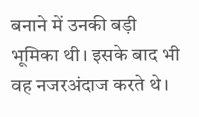बनाने में उनकी बड़ी भूमिका थी। इसके बाद भी वह नजरअंदाज करते थे।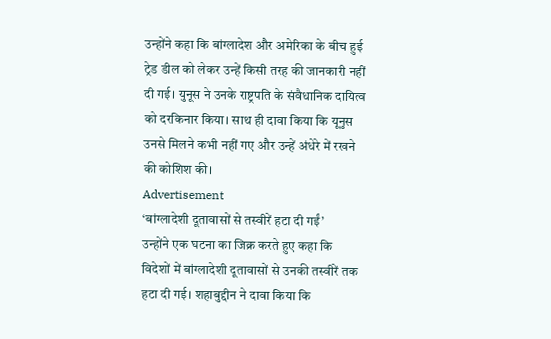उन्होंने कहा कि बांग्लादेश और अमेरिका के बीच हुई ट्रेड डील को लेकर उन्हें किसी तरह की जानकारी नहीं दी गई। युनूस ने उनके राष्ट्रपति के संवैधानिक दायित्व को दरकिनार किया। साथ ही दावा किया कि यूनुस उनसे मिलने कभी नहीं गए और उन्हें अंधेरे में रखने की कोशिश की।
Advertisement
‘बांग्लादेशी दूतावासों से तस्वीरें हटा दी गईं’
उन्होंने एक घटना का जिक्र करते हुए कहा कि विदेशों में बांग्लादेशी दूतावासों से उनकी तस्वीरें तक हटा दी गई। शहाबुद्दीन ने दावा किया कि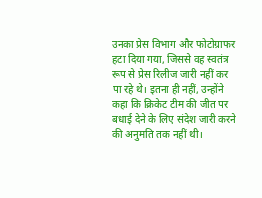उनका प्रेस विभाग और फोटोग्राफर हटा दिया गया, जिससे वह स्वतंत्र रूप से प्रेस रिलीज जारी नहीं कर पा रहे थे। इतना ही नहीं, उन्होंने कहा कि क्रिकेट टीम की जीत पर बधाई देने के लिए संदेश जारी करने की अनुमति तक नहीं थी।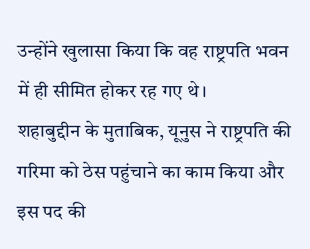उन्होंने खुलासा किया कि वह राष्ट्रपति भवन में ही सीमित होकर रह गए थे।
शहाबुद्दीन के मुताबिक, यूनुस ने राष्ट्रपति की गरिमा को ठेस पहुंचाने का काम किया और इस पद की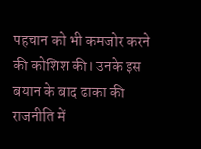पहचान को भी कमजोर करने की कोशिश की। उनके इस बयान के बाद ढाका की राजनीति में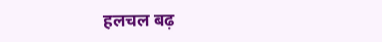हलचल बढ़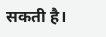सकती है।